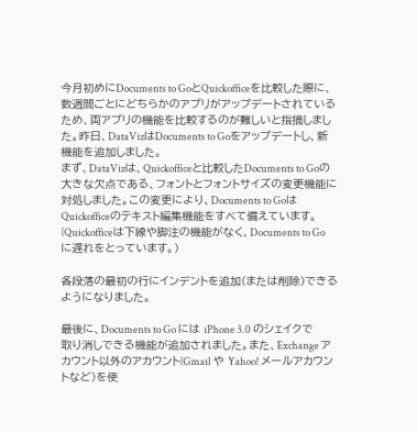今月初めにDocuments to GoとQuickofficeを比較した際に、数週間ごとにどちらかのアプリがアップデートされているため、両アプリの機能を比較するのが難しいと指摘しました。昨日、DataVizはDocuments to Goをアップデートし、新機能を追加しました。
まず、DataVizは、Quickofficeと比較したDocuments to Goの大きな欠点である、フォントとフォントサイズの変更機能に対処しました。この変更により、Documents to GoはQuickofficeのテキスト編集機能をすべて備えています。(Quickofficeは下線や脚注の機能がなく、Documents to Goに遅れをとっています。)

各段落の最初の行にインデントを追加(または削除)できるようになりました。

最後に、Documents to Go には iPhone 3.0 のシェイクで取り消しできる機能が追加されました。また、Exchange アカウント以外のアカウント(Gmail や Yahoo! メールアカウントなど)を使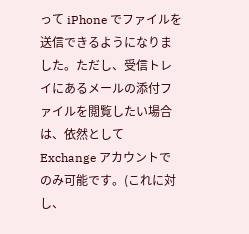って iPhone でファイルを送信できるようになりました。ただし、受信トレイにあるメールの添付ファイルを閲覧したい場合は、依然として Exchange アカウントでのみ可能です。(これに対し、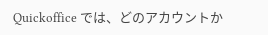Quickoffice では、どのアカウントか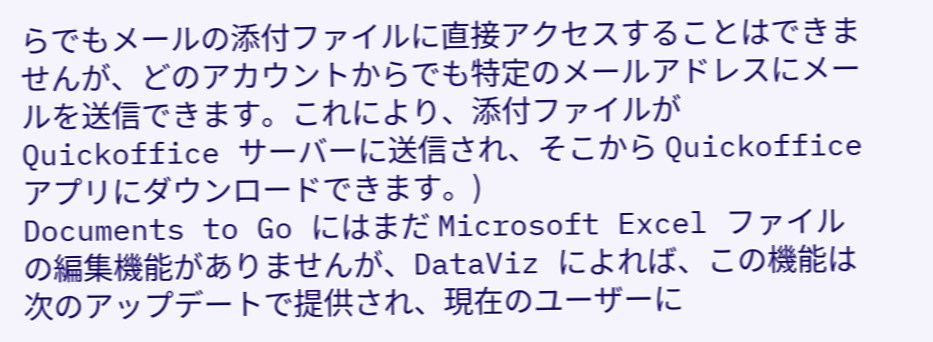らでもメールの添付ファイルに直接アクセスすることはできませんが、どのアカウントからでも特定のメールアドレスにメールを送信できます。これにより、添付ファイルが Quickoffice サーバーに送信され、そこから Quickoffice アプリにダウンロードできます。)
Documents to Go にはまだ Microsoft Excel ファイルの編集機能がありませんが、DataViz によれば、この機能は次のアップデートで提供され、現在のユーザーに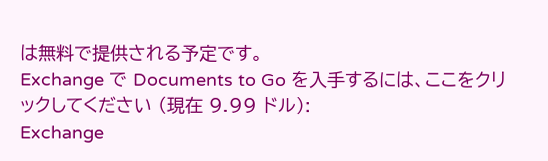は無料で提供される予定です。
Exchange で Documents to Go を入手するには、ここをクリックしてください (現在 9.99 ドル):
Exchange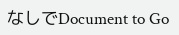なしでDocument to Go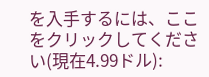を入手するには、ここをクリックしてください(現在4.99ドル):